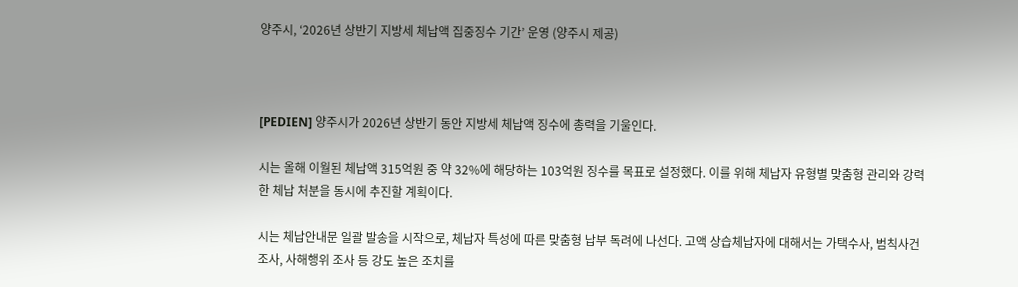양주시, ‘2026년 상반기 지방세 체납액 집중징수 기간’ 운영 (양주시 제공)



[PEDIEN] 양주시가 2026년 상반기 동안 지방세 체납액 징수에 총력을 기울인다.

시는 올해 이월된 체납액 315억원 중 약 32%에 해당하는 103억원 징수를 목표로 설정했다. 이를 위해 체납자 유형별 맞춤형 관리와 강력한 체납 처분을 동시에 추진할 계획이다.

시는 체납안내문 일괄 발송을 시작으로, 체납자 특성에 따른 맞춤형 납부 독려에 나선다. 고액 상습체납자에 대해서는 가택수사, 범칙사건 조사, 사해행위 조사 등 강도 높은 조치를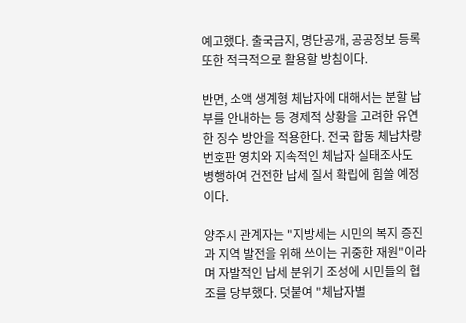예고했다. 출국금지, 명단공개, 공공정보 등록 또한 적극적으로 활용할 방침이다.

반면, 소액 생계형 체납자에 대해서는 분할 납부를 안내하는 등 경제적 상황을 고려한 유연한 징수 방안을 적용한다. 전국 합동 체납차량 번호판 영치와 지속적인 체납자 실태조사도 병행하여 건전한 납세 질서 확립에 힘쓸 예정이다.

양주시 관계자는 "지방세는 시민의 복지 증진과 지역 발전을 위해 쓰이는 귀중한 재원"이라며 자발적인 납세 분위기 조성에 시민들의 협조를 당부했다. 덧붙여 "체납자별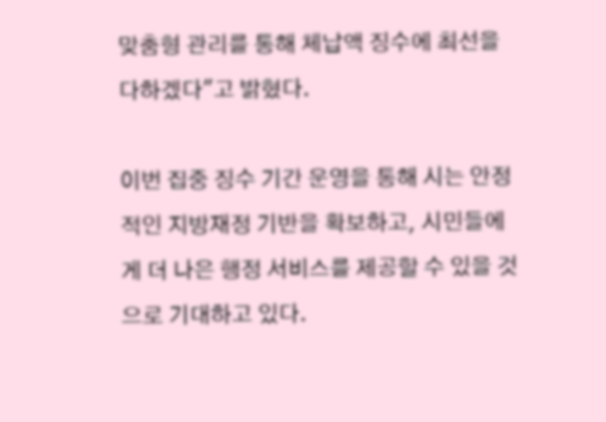맞춤형 관리를 통해 체납액 징수에 최선을 다하겠다"고 밝혔다.

이번 집중 징수 기간 운영을 통해 시는 안정적인 지방재정 기반을 확보하고, 시민들에게 더 나은 행정 서비스를 제공할 수 있을 것으로 기대하고 있다.